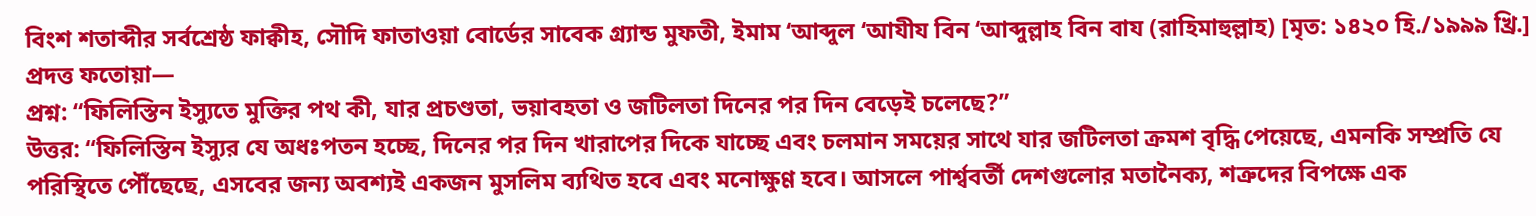বিংশ শতাব্দীর সর্বশ্রেষ্ঠ ফাক্বীহ, সৌদি ফাতাওয়া বোর্ডের সাবেক গ্র্যান্ড মুফতী, ইমাম ‘আব্দুল ‘আযীয বিন ‘আব্দুল্লাহ বিন বায (রাহিমাহুল্লাহ) [মৃত: ১৪২০ হি./১৯৯৯ খ্রি.] প্রদত্ত ফতোয়া—
প্রশ্ন: “ফিলিস্তিন ইস্যুতে মুক্তির পথ কী, যার প্রচণ্ডতা, ভয়াবহতা ও জটিলতা দিনের পর দিন বেড়েই চলেছে?”
উত্তর: “ফিলিস্তিন ইস্যুর যে অধঃপতন হচ্ছে, দিনের পর দিন খারাপের দিকে যাচ্ছে এবং চলমান সময়ের সাথে যার জটিলতা ক্রমশ বৃদ্ধি পেয়েছে, এমনকি সম্প্রতি যে পরিস্থিতে পৌঁছেছে, এসবের জন্য অবশ্যই একজন মুসলিম ব্যথিত হবে এবং মনোক্ষুণ্ণ হবে। আসলে পার্শ্ববর্তী দেশগুলোর মতানৈক্য, শত্রুদের বিপক্ষে এক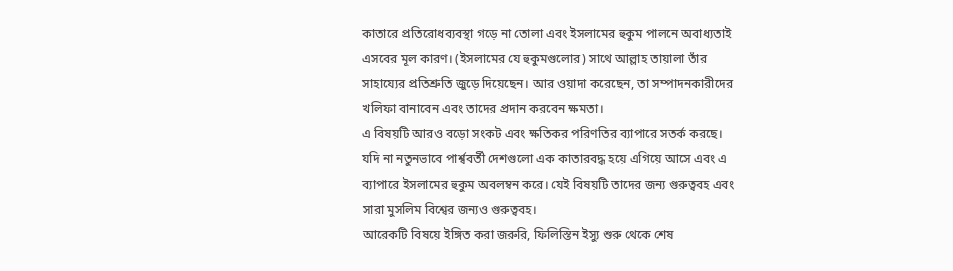কাতারে প্রতিরোধব্যবস্থা গড়ে না তোলা এবং ইসলামের হুকুম পালনে অবাধ্যতাই এসবের মূল কারণ। (ইসলামের যে হুকুমগুলোর) সাথে আল্লাহ তায়ালা তাঁর সাহায্যের প্রতিশ্রুতি জুড়ে দিয়েছেন। আর ওয়াদা করেছেন, তা সম্পাদনকারীদের খলিফা বানাবেন এবং তাদের প্রদান করবেন ক্ষমতা।
এ বিষয়টি আরও বড়ো সংকট এবং ক্ষতিকর পরিণতির ব্যাপারে সতর্ক করছে। যদি না নতুনভাবে পার্শ্ববর্তী দেশগুলো এক কাতারবদ্ধ হয়ে এগিয়ে আসে এবং এ ব্যাপারে ইসলামের হুকুম অবলম্বন করে। যেই বিষয়টি তাদের জন্য গুরুত্ববহ এবং সারা মুসলিম বিশ্বের জন্যও গুরুত্ববহ।
আরেকটি বিষয়ে ইঙ্গিত করা জরুরি, ফিলিস্তিন ইস্যু শুরু থেকে শেষ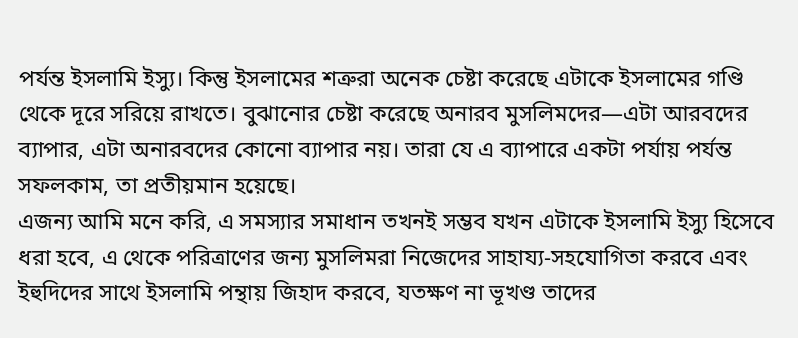পর্যন্ত ইসলামি ইস্যু। কিন্তু ইসলামের শত্রুরা অনেক চেষ্টা করেছে এটাকে ইসলামের গণ্ডি থেকে দূরে সরিয়ে রাখতে। বুঝানোর চেষ্টা করেছে অনারব মুসলিমদের—এটা আরবদের ব্যাপার, এটা অনারবদের কোনো ব্যাপার নয়। তারা যে এ ব্যাপারে একটা পর্যায় পর্যন্ত সফলকাম, তা প্রতীয়মান হয়েছে।
এজন্য আমি মনে করি, এ সমস্যার সমাধান তখনই সম্ভব যখন এটাকে ইসলামি ইস্যু হিসেবে ধরা হবে, এ থেকে পরিত্রাণের জন্য মুসলিমরা নিজেদের সাহায্য-সহযোগিতা করবে এবং ইহুদিদের সাথে ইসলামি পন্থায় জিহাদ করবে, যতক্ষণ না ভূখণ্ড তাদের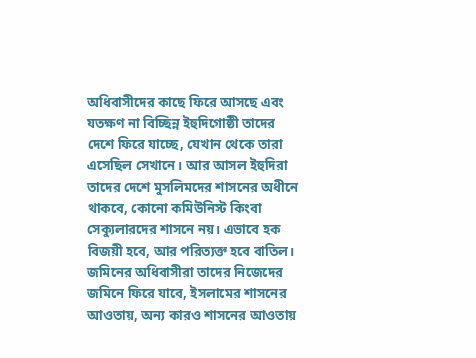অধিবাসীদের কাছে ফিরে আসছে এবং যতক্ষণ না বিচ্ছিন্ন ইহুদিগোষ্ঠী তাদের দেশে ফিরে যাচ্ছে, যেখান থেকে তারা এসেছিল সেখানে। আর আসল ইহুদিরা তাদের দেশে মুসলিমদের শাসনের অধীনে থাকবে, কোনো কমিউনিস্ট কিংবা সেক্যুলারদের শাসনে নয়। এভাবে হক বিজয়ী হবে, আর পরিত্যক্ত হবে বাতিল। জমিনের অধিবাসীরা তাদের নিজেদের জমিনে ফিরে যাবে, ইসলামের শাসনের আওতায়, অন্য কারও শাসনের আওতায়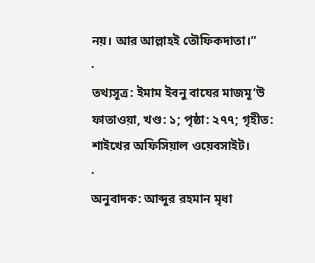নয়। আর আল্লাহই তৌফিকদাতা।”
·
তথ্যসূত্র: ইমাম ইবনু বাযের মাজমূ‘উ ফাতাওয়া, খণ্ড: ১; পৃষ্ঠা: ২৭৭; গৃহীত: শাইখের অফিসিয়াল ওয়েবসাইট।
·
অনুবাদক: আব্দুর রহমান মৃধা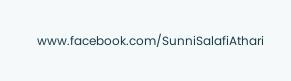www.facebook.com/SunniSalafiAthari